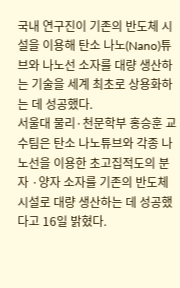국내 연구진이 기존의 반도체 시설을 이용해 탄소 나노(Nano)튜브와 나노선 소자를 대량 생산하는 기술을 세계 최초로 상용화하는 데 성공했다.
서울대 물리·천문학부 홍승훈 교수팀은 탄소 나노튜브와 각종 나노선을 이용한 초고집적도의 분자 ·양자 소자를 기존의 반도체 시설로 대량 생산하는 데 성공했다고 16일 밝혔다.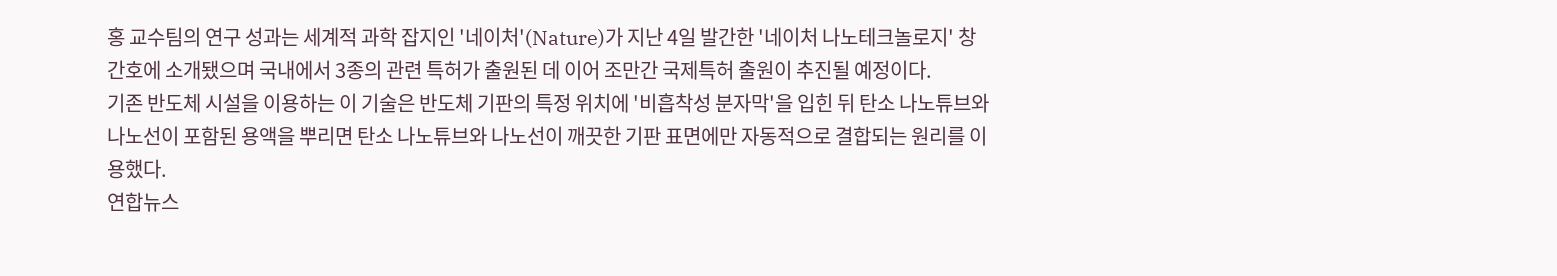홍 교수팀의 연구 성과는 세계적 과학 잡지인 '네이처'(Nature)가 지난 4일 발간한 '네이처 나노테크놀로지' 창간호에 소개됐으며 국내에서 3종의 관련 특허가 출원된 데 이어 조만간 국제특허 출원이 추진될 예정이다.
기존 반도체 시설을 이용하는 이 기술은 반도체 기판의 특정 위치에 '비흡착성 분자막'을 입힌 뒤 탄소 나노튜브와 나노선이 포함된 용액을 뿌리면 탄소 나노튜브와 나노선이 깨끗한 기판 표면에만 자동적으로 결합되는 원리를 이용했다.
연합뉴스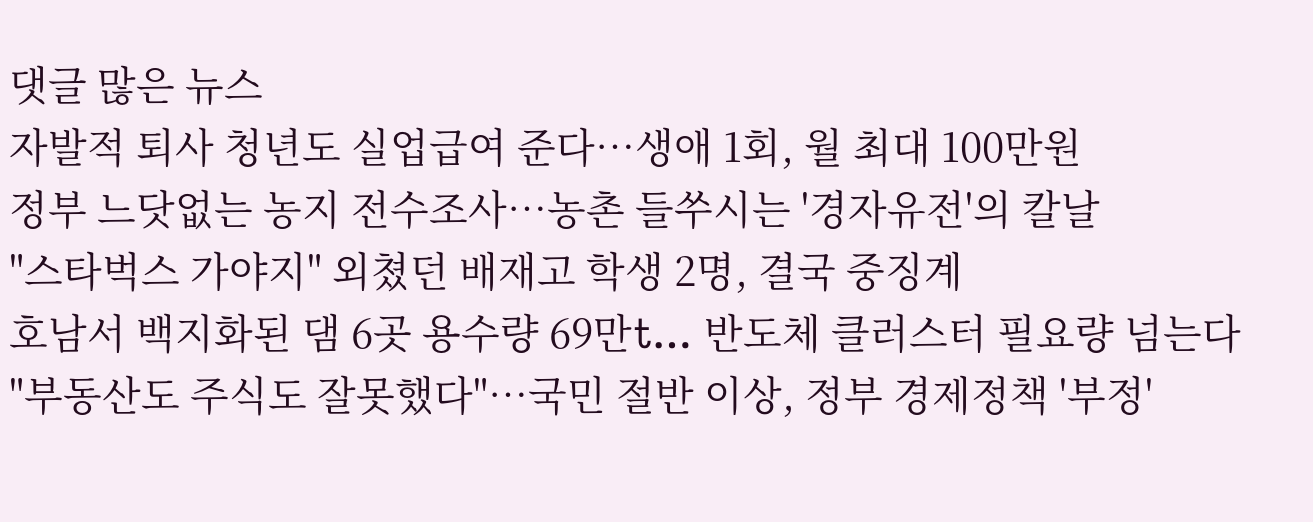댓글 많은 뉴스
자발적 퇴사 청년도 실업급여 준다…생애 1회, 월 최대 100만원
정부 느닷없는 농지 전수조사…농촌 들쑤시는 '경자유전'의 칼날
"스타벅스 가야지" 외쳤던 배재고 학생 2명, 결국 중징계
호남서 백지화된 댐 6곳 용수량 69만t… 반도체 클러스터 필요량 넘는다
"부동산도 주식도 잘못했다"…국민 절반 이상, 정부 경제정책 '부정'